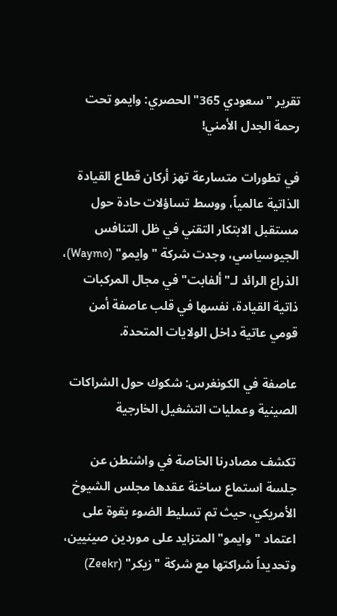تقرير "سعودي 365" الحصري: وايمو تحت رحمة الجدل الأمني!

في تطورات متسارعة تهز أركان قطاع القيادة الذاتية عالمياً، ووسط تساؤلات حادة حول مستقبل الابتكار التقني في ظل التنافس الجيوسياسي، وجدت شركة "وايمو" (Waymo)، الذراع الرائد لـ"ألفابت" في مجال المركبات ذاتية القيادة، نفسها في قلب عاصفة أمن قومي عاتية داخل الولايات المتحدة.

عاصفة في الكونغرس: شكوك حول الشراكات الصينية وعمليات التشغيل الخارجية

تكشف مصادرنا الخاصة في واشنطن عن جلسة استماع ساخنة عقدها مجلس الشيوخ الأمريكي، حيث تم تسليط الضوء بقوة على اعتماد "وايمو" المتزايد على موردين صينيين، وتحديداً شراكتها مع شركة "زيكر" (Zeekr)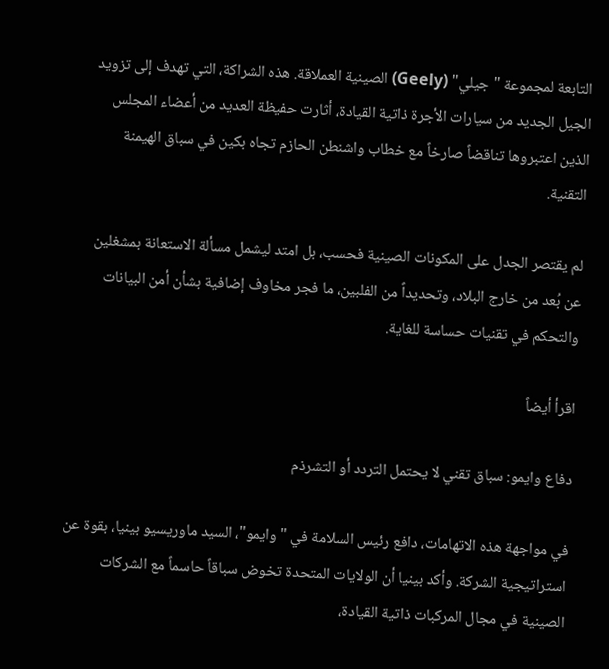التابعة لمجموعة "جيلي" (Geely) الصينية العملاقة. هذه الشراكة، التي تهدف إلى تزويد الجيل الجديد من سيارات الأجرة ذاتية القيادة، أثارت حفيظة العديد من أعضاء المجلس الذين اعتبروها تناقضاً صارخاً مع خطاب واشنطن الحازم تجاه بكين في سباق الهيمنة التقنية.

لم يقتصر الجدل على المكونات الصينية فحسب، بل امتد ليشمل مسألة الاستعانة بمشغلين عن بُعد من خارج البلاد، وتحديداً من الفلبين، ما فجر مخاوف إضافية بشأن أمن البيانات والتحكم في تقنيات حساسة للغاية.

اقرأ أيضاً

دفاع وايمو: سباق تقني لا يحتمل التردد أو التشرذم

في مواجهة هذه الاتهامات، دافع رئيس السلامة في "وايمو"، السيد ماوريسيو بينيا، بقوة عن استراتيجية الشركة. وأكد بينيا أن الولايات المتحدة تخوض سباقاً حاسماً مع الشركات الصينية في مجال المركبات ذاتية القيادة،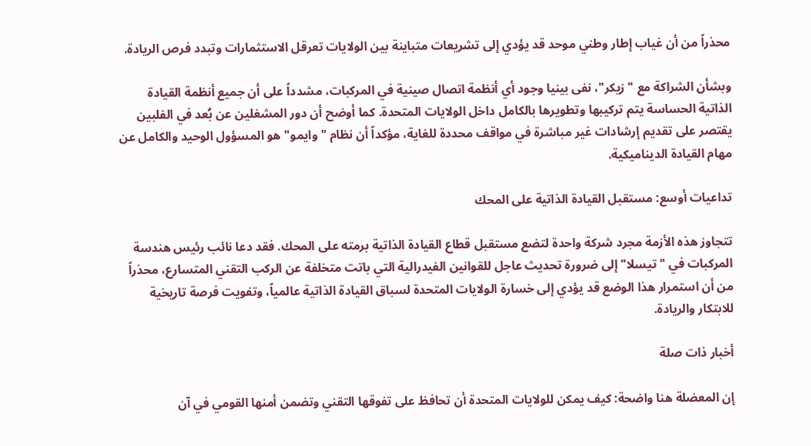محذراً من أن غياب إطار وطني موحد قد يؤدي إلى تشريعات متباينة بين الولايات تعرقل الاستثمارات وتبدد فرص الريادة.

وبشأن الشراكة مع "زيكر"، نفى بينيا وجود أي أنظمة اتصال صينية في المركبات، مشدداً على أن جميع أنظمة القيادة الذاتية الحساسة يتم تركيبها وتطويرها بالكامل داخل الولايات المتحدة. كما أوضح أن دور المشغلين عن بُعد في الفلبين يقتصر على تقديم إرشادات غير مباشرة في مواقف محددة للغاية، مؤكداً أن نظام "وايمو" هو المسؤول الوحيد والكامل عن مهام القيادة الديناميكية.

تداعيات أوسع: مستقبل القيادة الذاتية على المحك

تتجاوز هذه الأزمة مجرد شركة واحدة لتضع مستقبل قطاع القيادة الذاتية برمته على المحك. فقد دعا نائب رئيس هندسة المركبات في "تيسلا" إلى ضرورة تحديث عاجل للقوانين الفيدرالية التي باتت متخلفة عن الركب التقني المتسارع، محذراً من أن استمرار هذا الوضع قد يؤدي إلى خسارة الولايات المتحدة لسباق القيادة الذاتية عالمياً، وتفويت فرصة تاريخية للابتكار والريادة.

أخبار ذات صلة

إن المعضلة هنا واضحة: كيف يمكن للولايات المتحدة أن تحافظ على تفوقها التقني وتضمن أمنها القومي في آن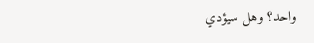واحد؟ وهل سيؤدي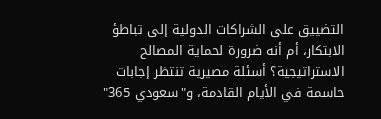التضييق على الشراكات الدولية إلى تباطؤ الابتكار، أم أنه ضرورة لحماية المصالح الاستراتيجية؟ أسئلة مصيرية تنتظر إجابات حاسمة في الأيام القادمة، و"سعودي 365"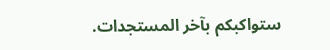ستواكبكم بآخر المستجدات.